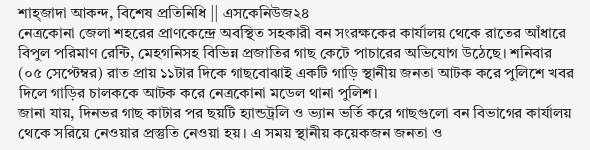শাহ্জাদা আকন্দ, বিশেষ প্রতিনিধি || এসকেনিউজ২৪
নেত্রকোনা জেলা শহরের প্রাণকেন্দ্রে অবস্থিত সহকারী বন সংরক্ষকের কার্যালয় থেকে রাতের আঁধারে বিপুল পরিমাণ রেন্টি, মেহগনিসহ বিভিন্ন প্রজাতির গাছ কেটে পাচারের অভিযোগ উঠেছে। শনিবার (০৫ সেপ্টেম্বর) রাত প্রায় ১১টার দিকে গাছবোঝাই একটি গাড়ি স্থানীয় জনতা আটক করে পুলিশে খবর দিলে গাড়ির চালককে আটক করে নেত্রকোনা মডেল থানা পুলিশ।
জানা যায়, দিনভর গাছ কাটার পর ছয়টি হ্যান্ডট্রলি ও ভ্যান ভর্তি করে গাছগুলো বন বিভাগের কার্যালয় থেকে সরিয়ে নেওয়ার প্রস্তুতি নেওয়া হয়। এ সময় স্থানীয় কয়েকজন জনতা ও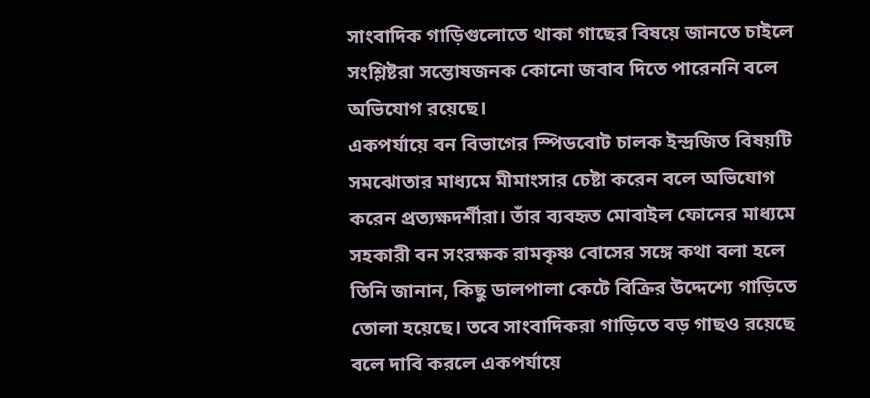সাংবাদিক গাড়িগুলোতে থাকা গাছের বিষয়ে জানতে চাইলে সংশ্লিষ্টরা সন্তোষজনক কোনো জবাব দিতে পারেননি বলে অভিযোগ রয়েছে।
একপর্যায়ে বন বিভাগের স্পিডবোট চালক ইন্দ্রজিত বিষয়টি সমঝোতার মাধ্যমে মীমাংসার চেষ্টা করেন বলে অভিযোগ করেন প্রত্যক্ষদর্শীরা। তাঁর ব্যবহৃত মোবাইল ফোনের মাধ্যমে সহকারী বন সংরক্ষক রামকৃষ্ণ বোসের সঙ্গে কথা বলা হলে তিনি জানান, কিছু ডালপালা কেটে বিক্রির উদ্দেশ্যে গাড়িতে তোলা হয়েছে। তবে সাংবাদিকরা গাড়িতে বড় গাছও রয়েছে বলে দাবি করলে একপর্যায়ে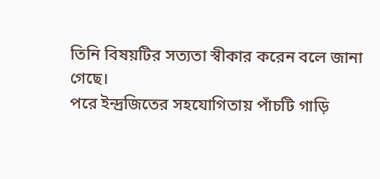তিনি বিষয়টির সত্যতা স্বীকার করেন বলে জানা গেছে।
পরে ইন্দ্রজিতের সহযোগিতায় পাঁচটি গাড়ি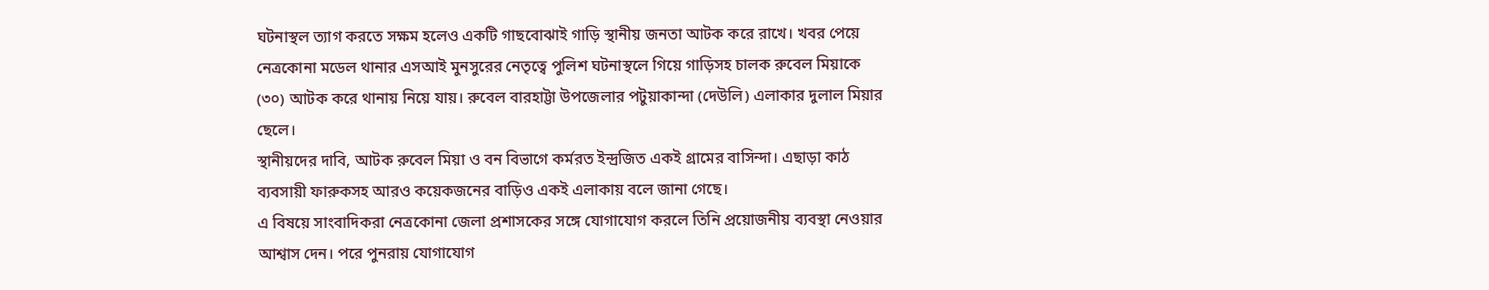ঘটনাস্থল ত্যাগ করতে সক্ষম হলেও একটি গাছবোঝাই গাড়ি স্থানীয় জনতা আটক করে রাখে। খবর পেয়ে নেত্রকোনা মডেল থানার এসআই মুনসুরের নেতৃত্বে পুলিশ ঘটনাস্থলে গিয়ে গাড়িসহ চালক রুবেল মিয়াকে (৩০) আটক করে থানায় নিয়ে যায়। রুবেল বারহাট্টা উপজেলার পটুয়াকান্দা (দেউলি) এলাকার দুলাল মিয়ার ছেলে।
স্থানীয়দের দাবি, আটক রুবেল মিয়া ও বন বিভাগে কর্মরত ইন্দ্রজিত একই গ্রামের বাসিন্দা। এছাড়া কাঠ ব্যবসায়ী ফারুকসহ আরও কয়েকজনের বাড়িও একই এলাকায় বলে জানা গেছে।
এ বিষয়ে সাংবাদিকরা নেত্রকোনা জেলা প্রশাসকের সঙ্গে যোগাযোগ করলে তিনি প্রয়োজনীয় ব্যবস্থা নেওয়ার আশ্বাস দেন। পরে পুনরায় যোগাযোগ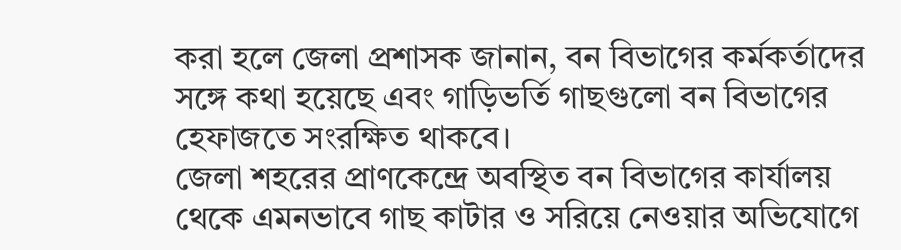করা হলে জেলা প্রশাসক জানান, বন বিভাগের কর্মকর্তাদের সঙ্গে কথা হয়েছে এবং গাড়িভর্তি গাছগুলো বন বিভাগের হেফাজতে সংরক্ষিত থাকবে।
জেলা শহরের প্রাণকেন্দ্রে অবস্থিত বন বিভাগের কার্যালয় থেকে এমনভাবে গাছ কাটার ও সরিয়ে নেওয়ার অভিযোগে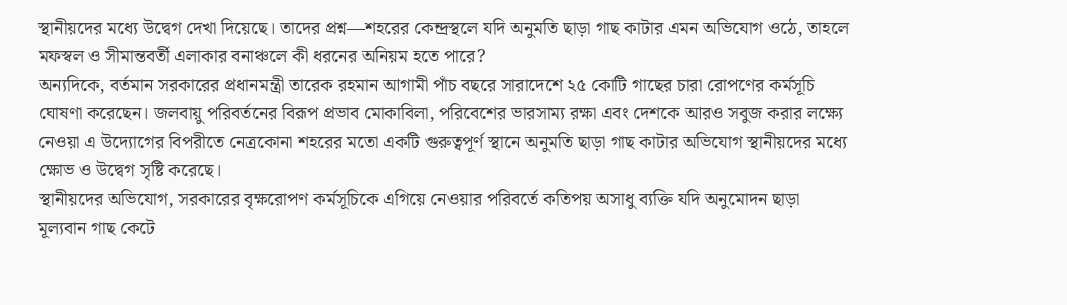স্থানীয়দের মধ্যে উদ্বেগ দেখা দিয়েছে। তাদের প্রশ্ন—শহরের কেন্দ্রস্থলে যদি অনুমতি ছাড়া গাছ কাটার এমন অভিযোগ ওঠে, তাহলে মফস্বল ও সীমান্তবর্তী এলাকার বনাঞ্চলে কী ধরনের অনিয়ম হতে পারে?
অন্যদিকে, বর্তমান সরকারের প্রধানমন্ত্রী তারেক রহমান আগামী পাঁচ বছরে সারাদেশে ২৫ কোটি গাছের চারা রোপণের কর্মসূচি ঘোষণা করেছেন। জলবায়ু পরিবর্তনের বিরূপ প্রভাব মোকাবিলা, পরিবেশের ভারসাম্য রক্ষা এবং দেশকে আরও সবুজ করার লক্ষ্যে নেওয়া এ উদ্যোগের বিপরীতে নেত্রকোনা শহরের মতো একটি গুরুত্বপূর্ণ স্থানে অনুমতি ছাড়া গাছ কাটার অভিযোগ স্থানীয়দের মধ্যে ক্ষোভ ও উদ্বেগ সৃষ্টি করেছে।
স্থানীয়দের অভিযোগ, সরকারের বৃক্ষরোপণ কর্মসূচিকে এগিয়ে নেওয়ার পরিবর্তে কতিপয় অসাধু ব্যক্তি যদি অনুমোদন ছাড়া মূল্যবান গাছ কেটে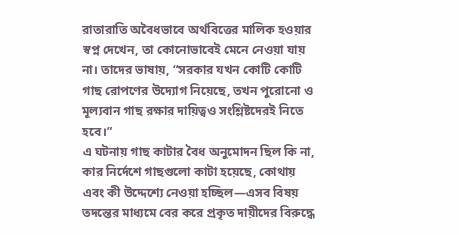রাতারাতি অবৈধভাবে অর্থবিত্তের মালিক হওয়ার স্বপ্ন দেখেন, তা কোনোভাবেই মেনে নেওয়া যায় না। তাদের ভাষায়, “সরকার যখন কোটি কোটি গাছ রোপণের উদ্যোগ নিয়েছে, তখন পুরোনো ও মূল্যবান গাছ রক্ষার দায়িত্বও সংশ্লিষ্টদেরই নিতে হবে।”
এ ঘটনায় গাছ কাটার বৈধ অনুমোদন ছিল কি না, কার নির্দেশে গাছগুলো কাটা হয়েছে, কোথায় এবং কী উদ্দেশ্যে নেওয়া হচ্ছিল—এসব বিষয় তদন্তের মাধ্যমে বের করে প্রকৃত দায়ীদের বিরুদ্ধে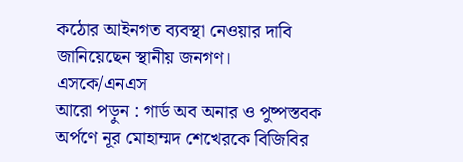কঠোর আইনগত ব্যবস্থা নেওয়ার দাবি জানিয়েছেন স্থানীয় জনগণ।
এসকে/এনএস
আরো পড়ুন : গার্ড অব অনার ও পুষ্পস্তবক অর্পণে নূর মোহাম্মদ শেখেরকে বিজিবির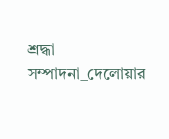শ্রদ্ধা
সম্পাদনা_দেলোয়ার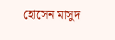হোসেন মাসুদ